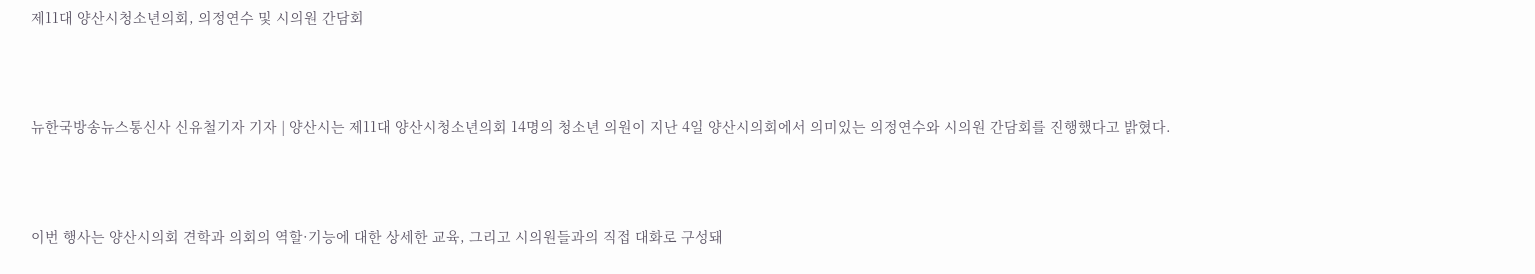제11대 양산시청소년의회, 의정연수 및 시의원 간담회



뉴한국방송뉴스통신사 신유철기자 기자 | 양산시는 제11대 양산시청소년의회 14명의 청소년 의원이 지난 4일 양산시의회에서 의미있는 의정연수와 시의원 간담회를 진행했다고 밝혔다.



이번 행사는 양산시의회 견학과 의회의 역할·기능에 대한 상세한 교육, 그리고 시의원들과의 직접 대화로 구성돼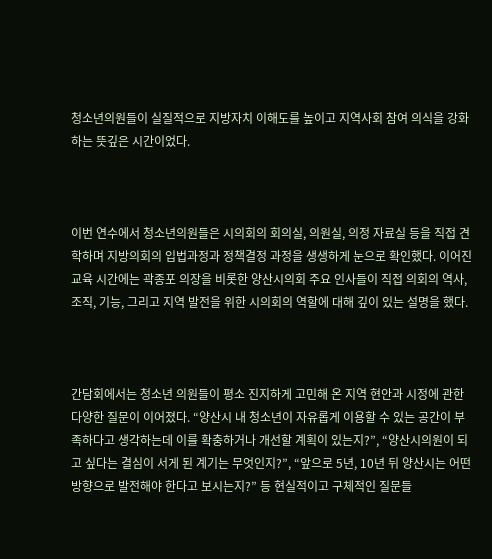청소년의원들이 실질적으로 지방자치 이해도를 높이고 지역사회 참여 의식을 강화하는 뜻깊은 시간이었다.



이번 연수에서 청소년의원들은 시의회의 회의실, 의원실, 의정 자료실 등을 직접 견학하며 지방의회의 입법과정과 정책결정 과정을 생생하게 눈으로 확인했다. 이어진 교육 시간에는 곽종포 의장을 비롯한 양산시의회 주요 인사들이 직접 의회의 역사, 조직, 기능, 그리고 지역 발전을 위한 시의회의 역할에 대해 깊이 있는 설명을 했다.



간담회에서는 청소년 의원들이 평소 진지하게 고민해 온 지역 현안과 시정에 관한 다양한 질문이 이어졌다. “양산시 내 청소년이 자유롭게 이용할 수 있는 공간이 부족하다고 생각하는데 이를 확충하거나 개선할 계획이 있는지?”, “양산시의원이 되고 싶다는 결심이 서게 된 계기는 무엇인지?”, “앞으로 5년, 10년 뒤 양산시는 어떤 방향으로 발전해야 한다고 보시는지?” 등 현실적이고 구체적인 질문들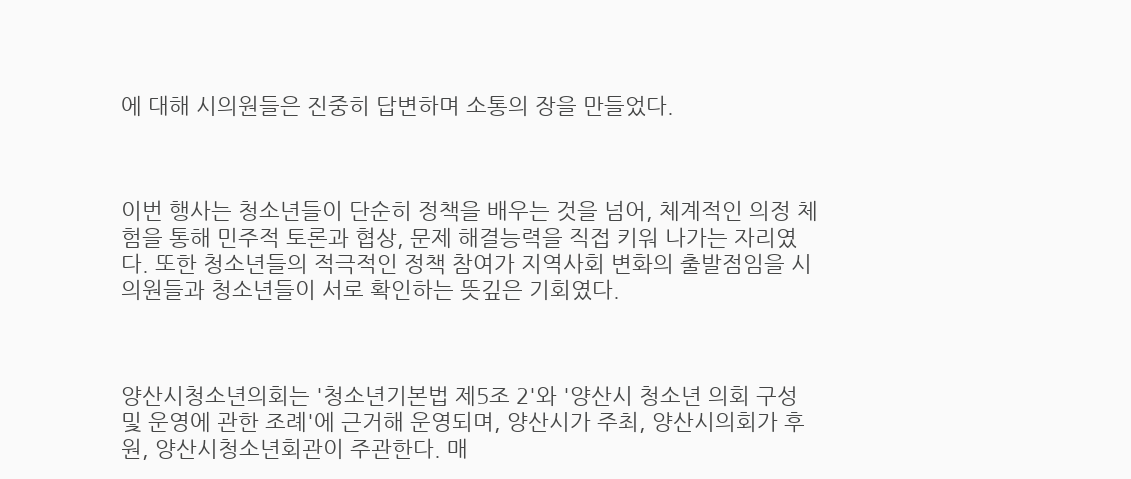에 대해 시의원들은 진중히 답변하며 소통의 장을 만들었다.



이번 행사는 청소년들이 단순히 정책을 배우는 것을 넘어, 체계적인 의정 체험을 통해 민주적 토론과 협상, 문제 해결능력을 직접 키워 나가는 자리였다. 또한 청소년들의 적극적인 정책 참여가 지역사회 변화의 출발점임을 시의원들과 청소년들이 서로 확인하는 뜻깊은 기회였다.



양산시청소년의회는 '청소년기본법 제5조 2'와 '양산시 청소년 의회 구성 및 운영에 관한 조례'에 근거해 운영되며, 양산시가 주최, 양산시의회가 후원, 양산시청소년회관이 주관한다. 매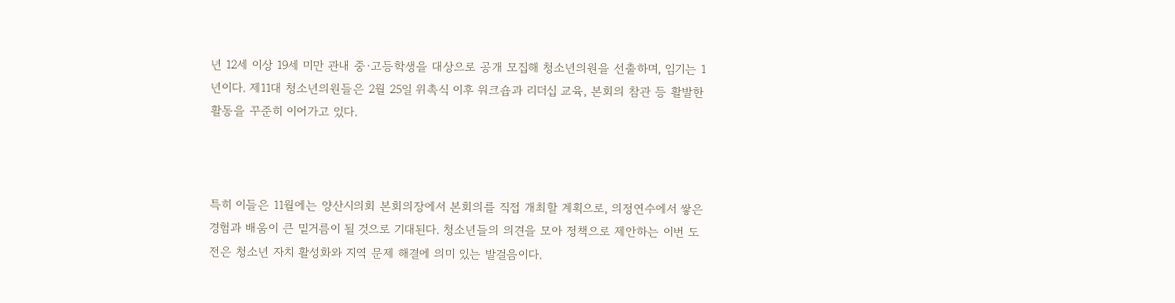년 12세 이상 19세 미만 관내 중·고등학생을 대상으로 공개 모집해 청소년의원을 선출하며, 임기는 1년이다. 제11대 청소년의원들은 2월 25일 위촉식 이후 워크숍과 리더십 교육, 본회의 참관 등 활발한 활동을 꾸준히 이어가고 있다.



특히 이들은 11월에는 양산시의회 본회의장에서 본회의를 직접 개최할 계획으로, 의정연수에서 쌓은 경험과 배움이 큰 밑거름이 될 것으로 기대된다. 청소년들의 의견을 모아 정책으로 제안하는 이번 도전은 청소년 자치 활성화와 지역 문제 해결에 의미 있는 발걸음이다.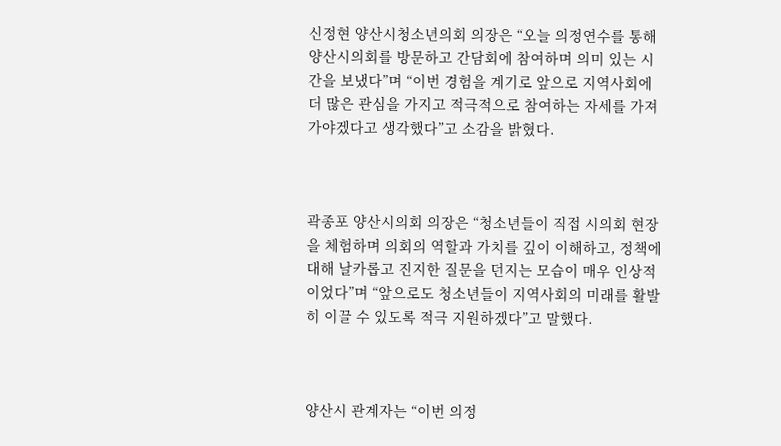신정현 양산시청소년의회 의장은 “오늘 의정연수를 통해 양산시의회를 방문하고 간담회에 참여하며 의미 있는 시간을 보냈다”며 “이번 경험을 계기로 앞으로 지역사회에 더 많은 관심을 가지고 적극적으로 참여하는 자세를 가져가야겠다고 생각했다”고 소감을 밝혔다.



곽종포 양산시의회 의장은 “청소년들이 직접 시의회 현장을 체험하며 의회의 역할과 가치를 깊이 이해하고, 정책에 대해 날카롭고 진지한 질문을 던지는 모습이 매우 인상적이었다”며 “앞으로도 청소년들이 지역사회의 미래를 활발히 이끌 수 있도록 적극 지원하겠다”고 말했다.



양산시 관계자는 “이번 의정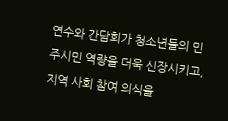연수와 간담회가 청소년들의 민주시민 역량을 더욱 신장시키고, 지역 사회 참여 의식을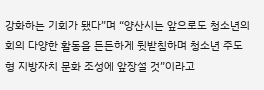강화하는 기회가 됐다”며 “양산시는 앞으로도 청소년의회의 다양한 활동을 든든하게 뒷받침하며 청소년 주도형 지방자치 문화 조성에 앞장설 것”이라고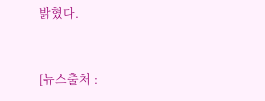밝혔다.


[뉴스출처 :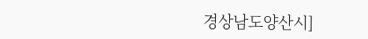경상남도양산시]